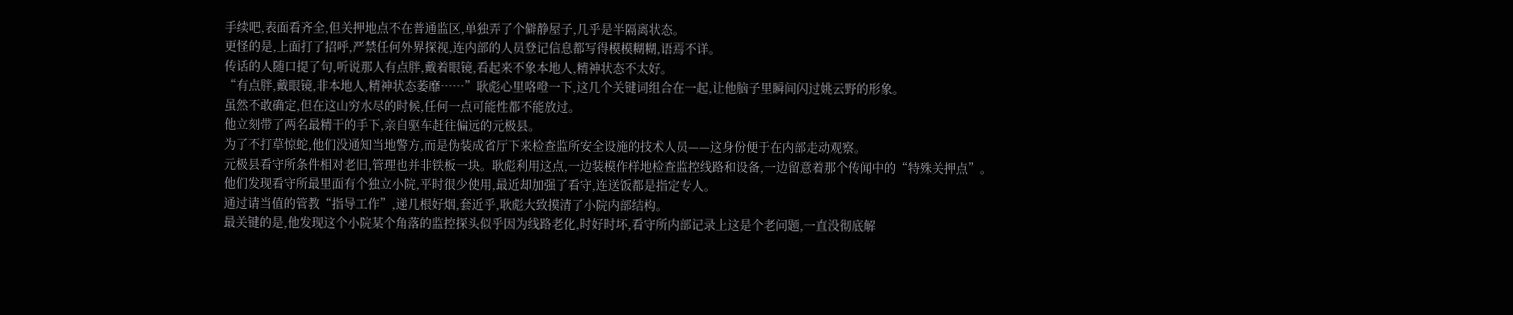手续吧,表面看齐全,但关押地点不在普通监区,单独弄了个僻静屋子,几乎是半隔离状态。
更怪的是,上面打了招呼,严禁任何外界探视,连内部的人员登记信息都写得模模糊糊,语焉不详。
传话的人随口提了句,听说那人有点胖,戴着眼镜,看起来不象本地人,精神状态不太好。
“有点胖,戴眼镜,非本地人,精神状态萎靡……”耿彪心里咯噔一下,这几个关键词组合在一起,让他脑子里瞬间闪过姚云野的形象。
虽然不敢确定,但在这山穷水尽的时候,任何一点可能性都不能放过。
他立刻带了两名最精干的手下,亲自驱车赶往偏远的元极县。
为了不打草惊蛇,他们没通知当地警方,而是伪装成省厅下来检查监所安全设施的技术人员——这身份便于在内部走动观察。
元极县看守所条件相对老旧,管理也并非铁板一块。耿彪利用这点,一边装模作样地检查监控线路和设备,一边留意着那个传闻中的“特殊关押点”。
他们发现看守所最里面有个独立小院,平时很少使用,最近却加强了看守,连送饭都是指定专人。
通过请当值的管教“指导工作”,递几根好烟,套近乎,耿彪大致摸清了小院内部结构。
最关键的是,他发现这个小院某个角落的监控探头似乎因为线路老化,时好时坏,看守所内部记录上这是个老问题,一直没彻底解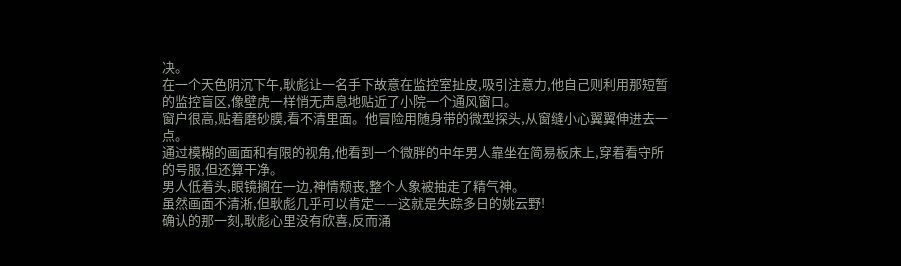决。
在一个天色阴沉下午,耿彪让一名手下故意在监控室扯皮,吸引注意力,他自己则利用那短暂的监控盲区,像壁虎一样悄无声息地贴近了小院一个通风窗口。
窗户很高,贴着磨砂膜,看不清里面。他冒险用随身带的微型探头,从窗缝小心翼翼伸进去一点。
通过模糊的画面和有限的视角,他看到一个微胖的中年男人靠坐在简易板床上,穿着看守所的号服,但还算干净。
男人低着头,眼镜搁在一边,神情颓丧,整个人象被抽走了精气神。
虽然画面不清淅,但耿彪几乎可以肯定——这就是失踪多日的姚云野!
确认的那一刻,耿彪心里没有欣喜,反而涌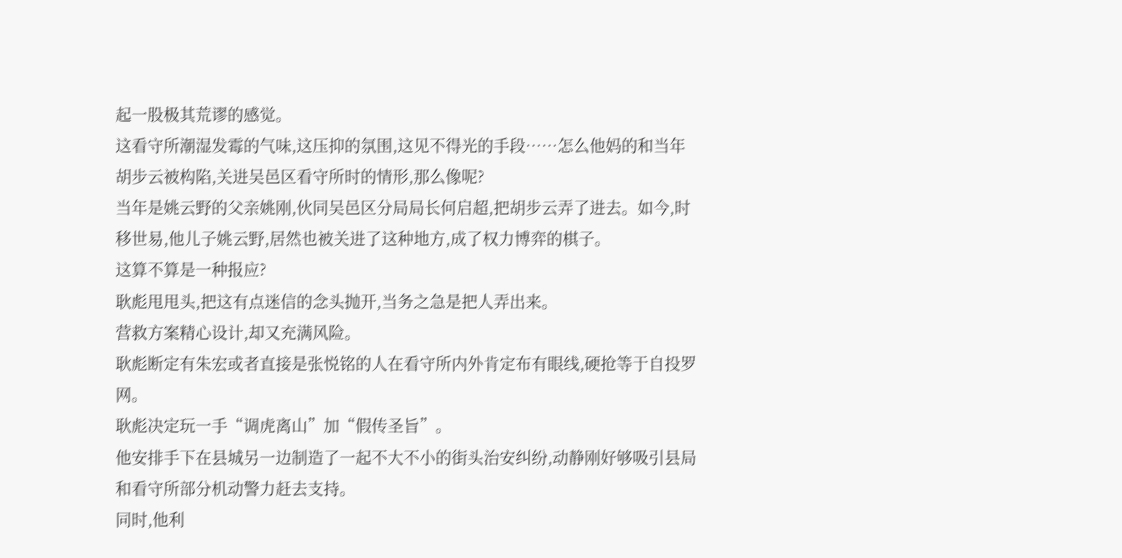起一股极其荒谬的感觉。
这看守所潮湿发霉的气味,这压抑的氛围,这见不得光的手段……怎么他妈的和当年胡步云被构陷,关进吴邑区看守所时的情形,那么像呢?
当年是姚云野的父亲姚刚,伙同吴邑区分局局长何启超,把胡步云弄了进去。如今,时移世易,他儿子姚云野,居然也被关进了这种地方,成了权力博弈的棋子。
这算不算是一种报应?
耿彪甩甩头,把这有点迷信的念头抛开,当务之急是把人弄出来。
营救方案精心设计,却又充满风险。
耿彪断定有朱宏或者直接是张悦铭的人在看守所内外肯定布有眼线,硬抢等于自投罗网。
耿彪决定玩一手“调虎离山”加“假传圣旨”。
他安排手下在县城另一边制造了一起不大不小的街头治安纠纷,动静刚好够吸引县局和看守所部分机动警力赶去支持。
同时,他利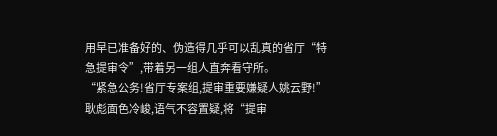用早已准备好的、伪造得几乎可以乱真的省厅“特急提审令”,带着另一组人直奔看守所。
“紧急公务!省厅专案组,提审重要嫌疑人姚云野!”耿彪面色冷峻,语气不容置疑,将“提审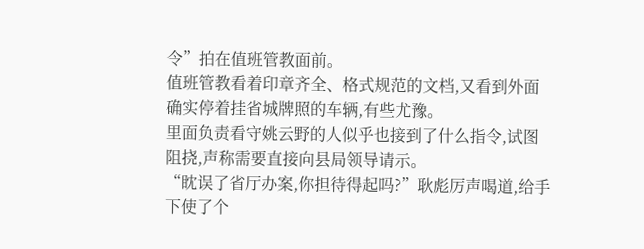令”拍在值班管教面前。
值班管教看着印章齐全、格式规范的文档,又看到外面确实停着挂省城牌照的车辆,有些尤豫。
里面负责看守姚云野的人似乎也接到了什么指令,试图阻挠,声称需要直接向县局领导请示。
“眈误了省厅办案,你担待得起吗?”耿彪厉声喝道,给手下使了个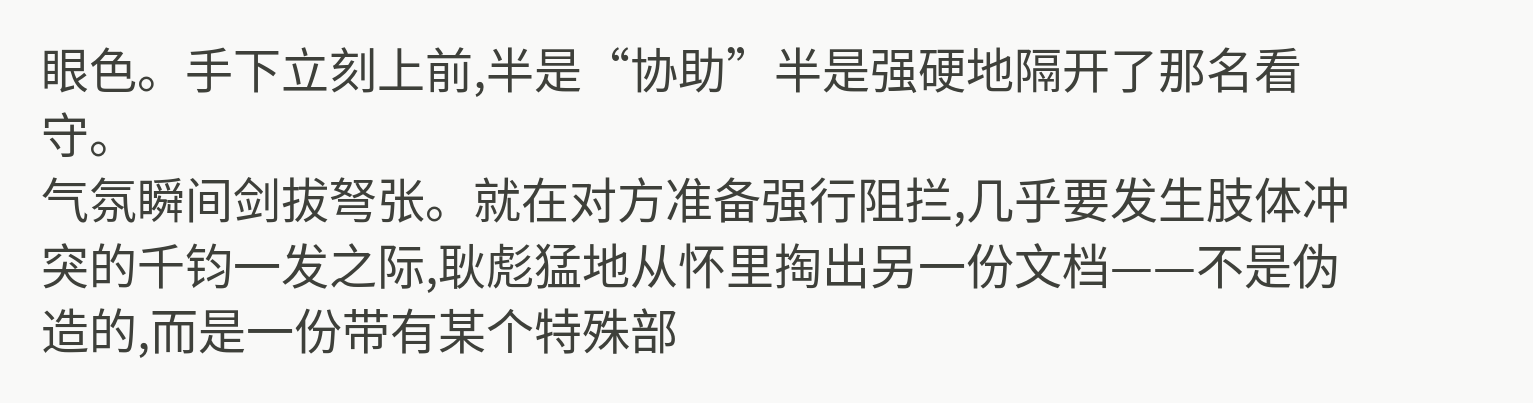眼色。手下立刻上前,半是“协助”半是强硬地隔开了那名看守。
气氛瞬间剑拔弩张。就在对方准备强行阻拦,几乎要发生肢体冲突的千钧一发之际,耿彪猛地从怀里掏出另一份文档——不是伪造的,而是一份带有某个特殊部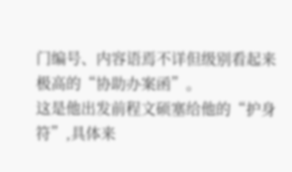门编号、内容语焉不详但级别看起来极高的“协助办案函”。
这是他出发前程文硕塞给他的“护身符”,具体来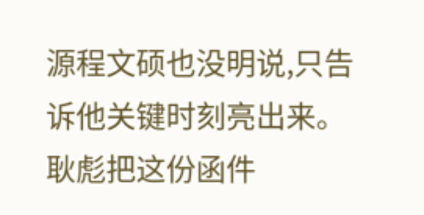源程文硕也没明说,只告诉他关键时刻亮出来。
耿彪把这份函件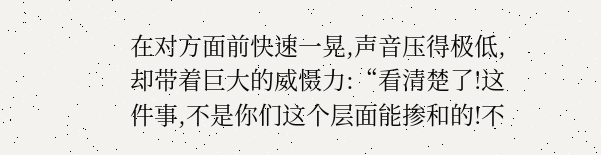在对方面前快速一晃,声音压得极低,却带着巨大的威慑力:“看清楚了!这件事,不是你们这个层面能掺和的!不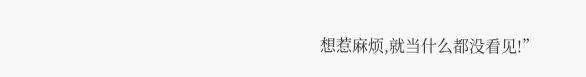想惹麻烦,就当什么都没看见!”